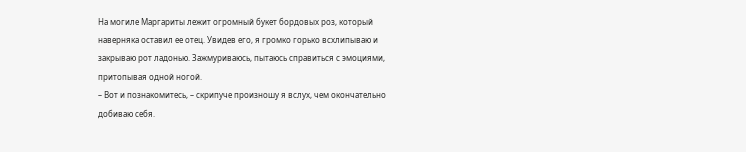На могиле Маргариты лежит огромный букет бордовых роз, который наверняка оставил ее отец. Увидев его, я громко горько всхлипываю и закрываю рот ладонью. Зажмуриваюсь, пытаюсь справиться с эмоциями, притопывая одной ногой.
– Вот и познакомитесь, – скрипуче произношу я вслух, чем окончательно добиваю себя.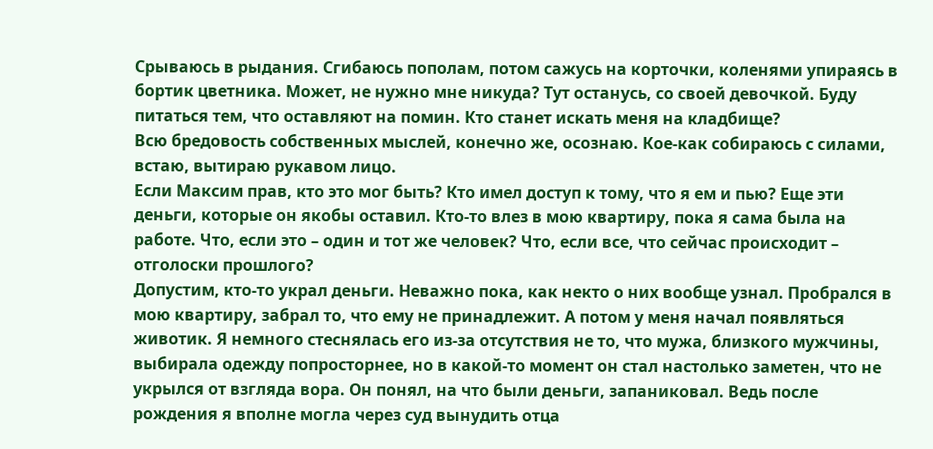Срываюсь в рыдания. Сгибаюсь пополам, потом сажусь на корточки, коленями упираясь в бортик цветника. Может, не нужно мне никуда? Тут останусь, со своей девочкой. Буду питаться тем, что оставляют на помин. Кто станет искать меня на кладбище?
Всю бредовость собственных мыслей, конечно же, осознаю. Кое-как собираюсь с силами, встаю, вытираю рукавом лицо.
Если Максим прав, кто это мог быть? Кто имел доступ к тому, что я ем и пью? Еще эти деньги, которые он якобы оставил. Кто-то влез в мою квартиру, пока я сама была на работе. Что, если это – один и тот же человек? Что, если все, что сейчас происходит – отголоски прошлого?
Допустим, кто-то украл деньги. Неважно пока, как некто о них вообще узнал. Пробрался в мою квартиру, забрал то, что ему не принадлежит. А потом у меня начал появляться животик. Я немного стеснялась его из-за отсутствия не то, что мужа, близкого мужчины, выбирала одежду попросторнее, но в какой-то момент он стал настолько заметен, что не укрылся от взгляда вора. Он понял, на что были деньги, запаниковал. Ведь после рождения я вполне могла через суд вынудить отца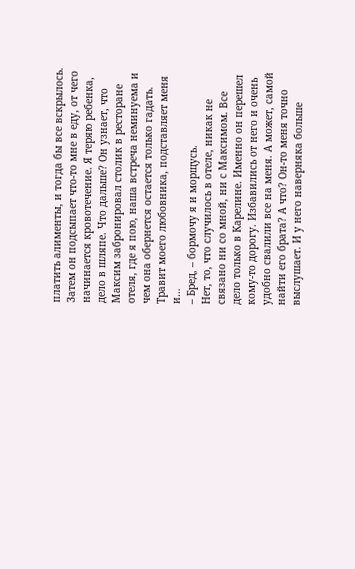платить алименты, и тогда бы все вскрылось.
Затем он подсыпает что-то мне в еду, от чего начинается кровотечение. Я теряю ребенка, дело в шляпе. Что дальше? Он узнает, что Максим забронировал столик в ресторане отеля, где я пою, наша встреча неминуема и чем она обернется остается только гадать. Травит моего любовника, подставляет меня и…
– Бред, – бормочу я и морщусь.
Нет, то, что случилось в отеле, никак не связано ни со мной, ни с Максимом. Все дело только в Карелине. Именно он перешел кому-то дорогу. Избавились от него и очень удобно свалили все на меня. А может, самой найти его брата? А что? Он-то меня точно выслушает. И у него наверняка больше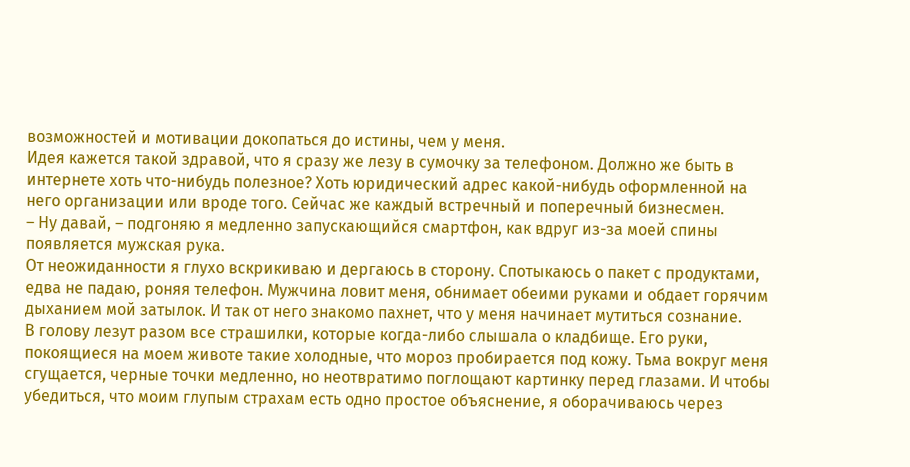возможностей и мотивации докопаться до истины, чем у меня.
Идея кажется такой здравой, что я сразу же лезу в сумочку за телефоном. Должно же быть в интернете хоть что-нибудь полезное? Хоть юридический адрес какой-нибудь оформленной на него организации или вроде того. Сейчас же каждый встречный и поперечный бизнесмен.
– Ну давай, – подгоняю я медленно запускающийся смартфон, как вдруг из-за моей спины появляется мужская рука.
От неожиданности я глухо вскрикиваю и дергаюсь в сторону. Спотыкаюсь о пакет с продуктами, едва не падаю, роняя телефон. Мужчина ловит меня, обнимает обеими руками и обдает горячим дыханием мой затылок. И так от него знакомо пахнет, что у меня начинает мутиться сознание.
В голову лезут разом все страшилки, которые когда-либо слышала о кладбище. Его руки, покоящиеся на моем животе такие холодные, что мороз пробирается под кожу. Тьма вокруг меня сгущается, черные точки медленно, но неотвратимо поглощают картинку перед глазами. И чтобы убедиться, что моим глупым страхам есть одно простое объяснение, я оборачиваюсь через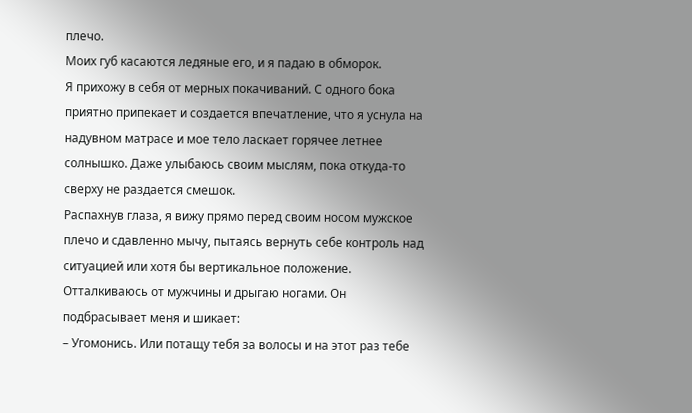плечо.
Моих губ касаются ледяные его, и я падаю в обморок.
Я прихожу в себя от мерных покачиваний. С одного бока приятно припекает и создается впечатление, что я уснула на надувном матрасе и мое тело ласкает горячее летнее солнышко. Даже улыбаюсь своим мыслям, пока откуда-то сверху не раздается смешок.
Распахнув глаза, я вижу прямо перед своим носом мужское плечо и сдавленно мычу, пытаясь вернуть себе контроль над ситуацией или хотя бы вертикальное положение. Отталкиваюсь от мужчины и дрыгаю ногами. Он подбрасывает меня и шикает:
– Угомонись. Или потащу тебя за волосы и на этот раз тебе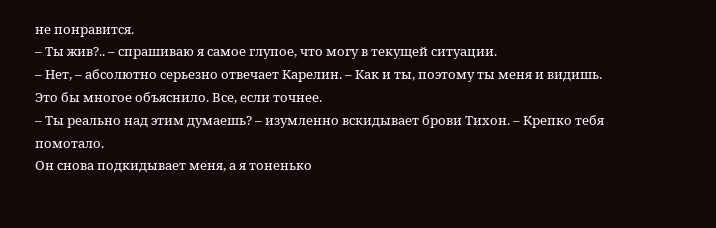не понравится.
– Ты жив?.. – спрашиваю я самое глупое, что могу в текущей ситуации.
– Нет, – абсолютно серьезно отвечает Карелин. – Как и ты, поэтому ты меня и видишь.
Это бы многое объяснило. Все, если точнее.
– Ты реально над этим думаешь? – изумленно вскидывает брови Тихон. – Крепко тебя помотало.
Он снова подкидывает меня, а я тоненько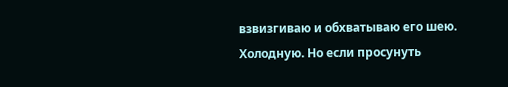взвизгиваю и обхватываю его шею. Холодную. Но если просунуть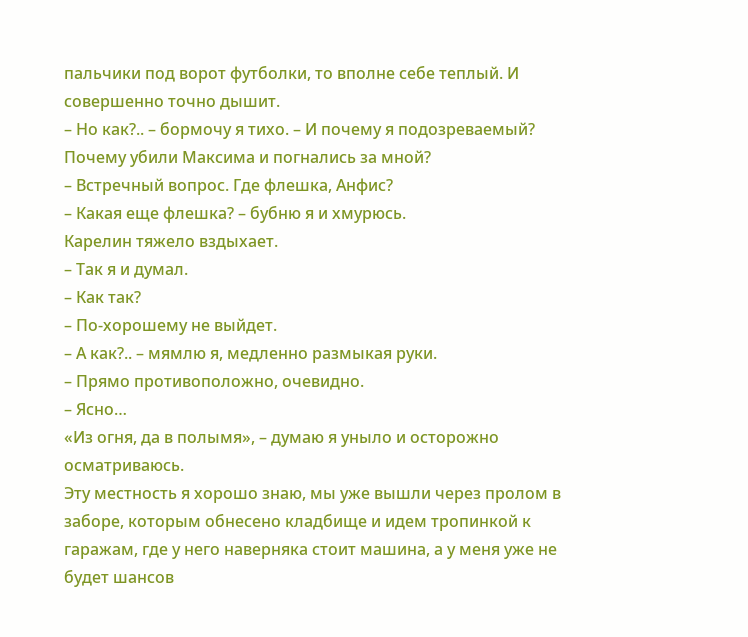пальчики под ворот футболки, то вполне себе теплый. И совершенно точно дышит.
– Но как?.. – бормочу я тихо. – И почему я подозреваемый? Почему убили Максима и погнались за мной?
– Встречный вопрос. Где флешка, Анфис?
– Какая еще флешка? – бубню я и хмурюсь.
Карелин тяжело вздыхает.
– Так я и думал.
– Как так?
– По-хорошему не выйдет.
– А как?.. – мямлю я, медленно размыкая руки.
– Прямо противоположно, очевидно.
– Ясно…
«Из огня, да в полымя», – думаю я уныло и осторожно осматриваюсь.
Эту местность я хорошо знаю, мы уже вышли через пролом в заборе, которым обнесено кладбище и идем тропинкой к гаражам, где у него наверняка стоит машина, а у меня уже не будет шансов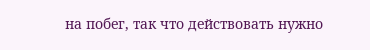на побег, так что действовать нужно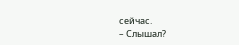сейчас.
– Слышал?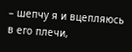– шепчу я и вцепляюсь в его плечи,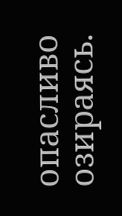опасливо озираясь.